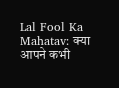Lal Fool Ka Mahatav: क्या आपने कभी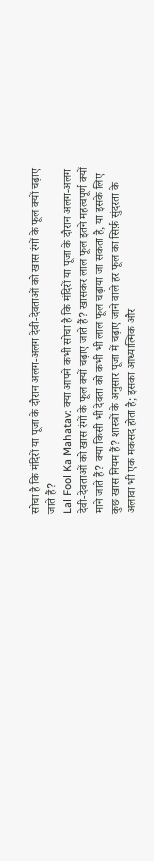सोचा है कि मंदिरों या पूजा के दौरान अलग-अलग देवी-देवताओं को खास रंगों के फूल क्यों चढ़ाए जाते हैं?
Lal Fool Ka Mahatav: क्या आपने कभी सोचा है कि मंदिरों या पूजा के दौरान अलग-अलग देवी-देवताओं को खास रंगों के फूल क्यों चढ़ाए जाते हैं? खासकर लाल फूल इतने महत्वपूर्ण क्यों माने जाते हैं? क्या किसी भी देवता को कभी भी लाल फूल चढ़ाया जा सकता है, या इसके लिए कुछ खास नियम हैं? शास्त्रों के अनुसार पूजा में चढ़ाए जाने वाले हर फूल का सिर्फ़ सुंदरता के अलावा भी एक मकसद होता है; इसका आध्यात्मिक और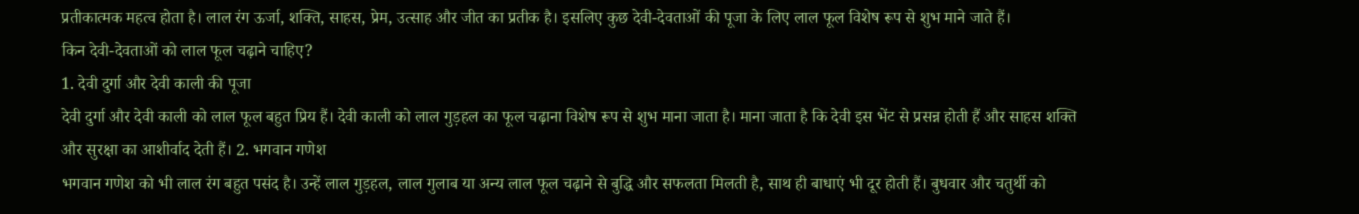प्रतीकात्मक महत्व होता है। लाल रंग ऊर्जा, शक्ति, साहस, प्रेम, उत्साह और जीत का प्रतीक है। इसलिए कुछ देवी-देवताओं की पूजा के लिए लाल फूल विशेष रूप से शुभ माने जाते हैं।
किन देवी-देवताओं को लाल फूल चढ़ाने चाहिए?
1. देवी दुर्गा और देवी काली की पूजा
देवी दुर्गा और देवी काली को लाल फूल बहुत प्रिय हैं। देवी काली को लाल गुड़हल का फूल चढ़ाना विशेष रूप से शुभ माना जाता है। माना जाता है कि देवी इस भेंट से प्रसन्न होती हैं और साहस शक्ति और सुरक्षा का आशीर्वाद देती हैं। 2. भगवान गणेश
भगवान गणेश को भी लाल रंग बहुत पसंद है। उन्हें लाल गुड़हल, लाल गुलाब या अन्य लाल फूल चढ़ाने से बुद्धि और सफलता मिलती है, साथ ही बाधाएं भी दूर होती हैं। बुधवार और चतुर्थी को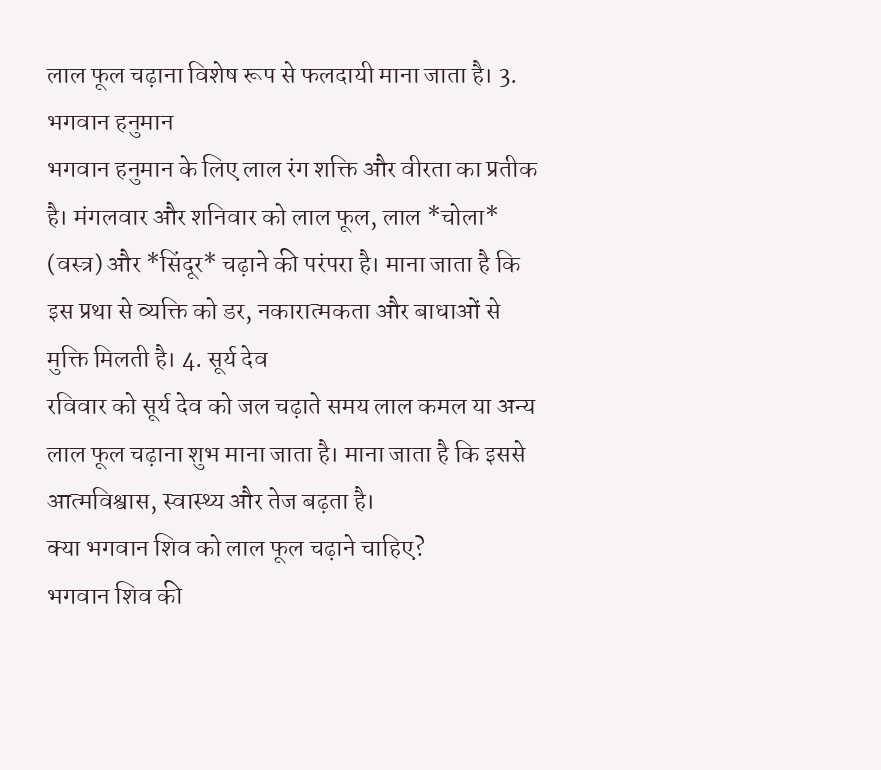लाल फूल चढ़ाना विशेष रूप से फलदायी माना जाता है। 3. भगवान हनुमान
भगवान हनुमान के लिए लाल रंग शक्ति और वीरता का प्रतीक है। मंगलवार और शनिवार को लाल फूल, लाल *चोला* (वस्त्र) और *सिंदूर* चढ़ाने की परंपरा है। माना जाता है कि इस प्रथा से व्यक्ति को डर, नकारात्मकता और बाधाओं से मुक्ति मिलती है। 4. सूर्य देव
रविवार को सूर्य देव को जल चढ़ाते समय लाल कमल या अन्य लाल फूल चढ़ाना शुभ माना जाता है। माना जाता है कि इससे आत्मविश्वास, स्वास्थ्य और तेज बढ़ता है।
क्या भगवान शिव को लाल फूल चढ़ाने चाहिए?
भगवान शिव की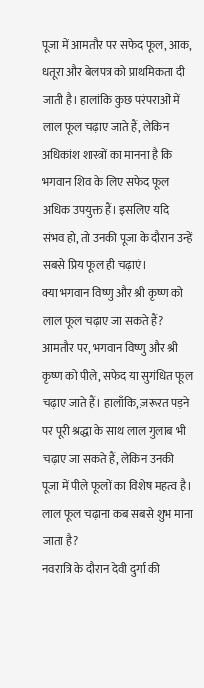पूजा में आमतौर पर सफेद फूल, आक, धतूरा और बेलपत्र को प्राथमिकता दी जाती है। हालांकि कुछ परंपराओं में लाल फूल चढ़ाए जाते हैं, लेकिन अधिकांश शास्त्रों का मानना है कि भगवान शिव के लिए सफेद फूल अधिक उपयुक्त हैं। इसलिए यदि संभव हो, तो उनकी पूजा के दौरान उन्हें सबसे प्रिय फूल ही चढ़ाएं।
क्या भगवान विष्णु और श्री कृष्ण को लाल फूल चढ़ाए जा सकते हैं?
आमतौर पर, भगवान विष्णु और श्री कृष्ण को पीले, सफेद या सुगंधित फूल चढ़ाए जाते हैं। हालाँकि, ज़रूरत पड़ने पर पूरी श्रद्धा के साथ लाल गुलाब भी चढ़ाए जा सकते हैं, लेकिन उनकी पूजा में पीले फूलों का विशेष महत्व है।
लाल फूल चढ़ाना कब सबसे शुभ माना जाता है?
नवरात्रि के दौरान देवी दुर्गा की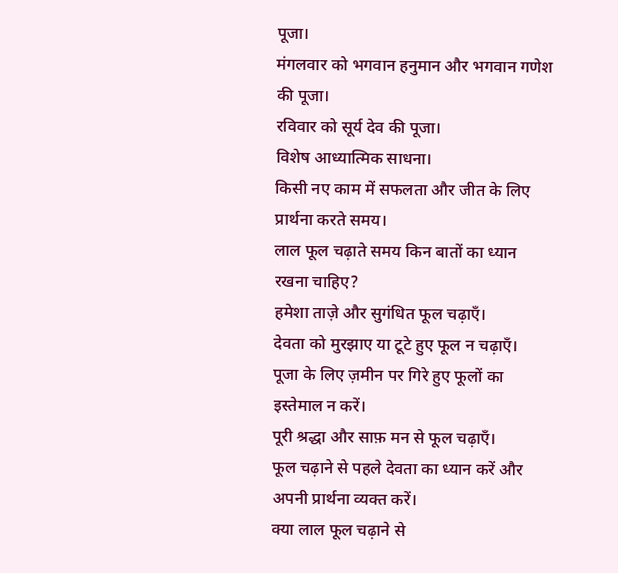पूजा।
मंगलवार को भगवान हनुमान और भगवान गणेश की पूजा।
रविवार को सूर्य देव की पूजा।
विशेष आध्यात्मिक साधना।
किसी नए काम में सफलता और जीत के लिए प्रार्थना करते समय।
लाल फूल चढ़ाते समय किन बातों का ध्यान रखना चाहिए?
हमेशा ताज़े और सुगंधित फूल चढ़ाएँ।
देवता को मुरझाए या टूटे हुए फूल न चढ़ाएँ।
पूजा के लिए ज़मीन पर गिरे हुए फूलों का इस्तेमाल न करें।
पूरी श्रद्धा और साफ़ मन से फूल चढ़ाएँ।
फूल चढ़ाने से पहले देवता का ध्यान करें और अपनी प्रार्थना व्यक्त करें।
क्या लाल फूल चढ़ाने से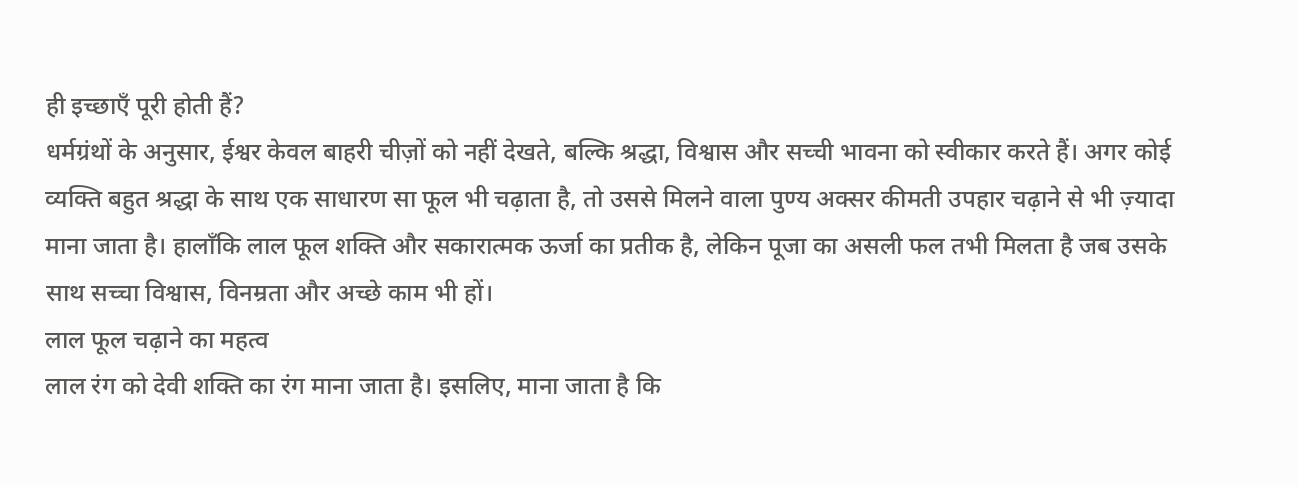ही इच्छाएँ पूरी होती हैं?
धर्मग्रंथों के अनुसार, ईश्वर केवल बाहरी चीज़ों को नहीं देखते, बल्कि श्रद्धा, विश्वास और सच्ची भावना को स्वीकार करते हैं। अगर कोई व्यक्ति बहुत श्रद्धा के साथ एक साधारण सा फूल भी चढ़ाता है, तो उससे मिलने वाला पुण्य अक्सर कीमती उपहार चढ़ाने से भी ज़्यादा माना जाता है। हालाँकि लाल फूल शक्ति और सकारात्मक ऊर्जा का प्रतीक है, लेकिन पूजा का असली फल तभी मिलता है जब उसके साथ सच्चा विश्वास, विनम्रता और अच्छे काम भी हों।
लाल फूल चढ़ाने का महत्व
लाल रंग को देवी शक्ति का रंग माना जाता है। इसलिए, माना जाता है कि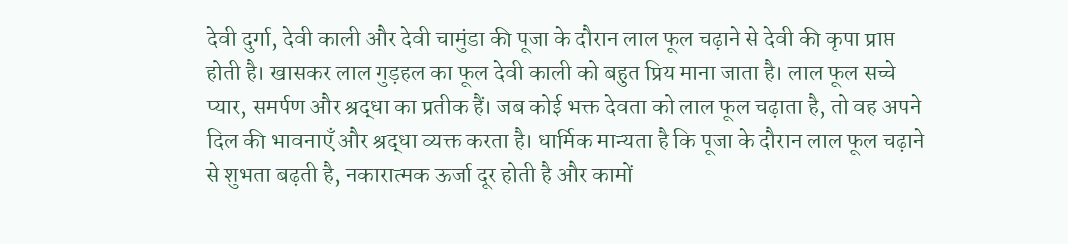देवी दुर्गा, देवी काली और देवी चामुंडा की पूजा के दौरान लाल फूल चढ़ाने से देवी की कृपा प्राप्त होती है। खासकर लाल गुड़हल का फूल देवी काली को बहुत प्रिय माना जाता है। लाल फूल सच्चे प्यार, समर्पण और श्रद्धा का प्रतीक हैं। जब कोई भक्त देवता को लाल फूल चढ़ाता है, तो वह अपने दिल की भावनाएँ और श्रद्धा व्यक्त करता है। धार्मिक मान्यता है कि पूजा के दौरान लाल फूल चढ़ाने से शुभता बढ़ती है, नकारात्मक ऊर्जा दूर होती है और कामों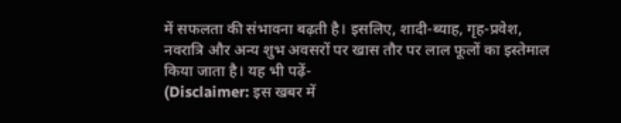में सफलता की संभावना बढ़ती है। इसलिए, शादी-ब्याह, गृह-प्रवेश, नवरात्रि और अन्य शुभ अवसरों पर खास तौर पर लाल फूलों का इस्तेमाल किया जाता है। यह भी पढ़ें-
(Disclaimer: इस खबर में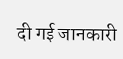दी गई जानकारी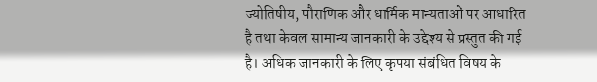ज्योतिषीय, पौराणिक और धार्मिक मान्यताओं पर आधारित है तथा केवल सामान्य जानकारी के उद्देश्य से प्रस्तुत की गई है। अधिक जानकारी के लिए कृपया संबंधित विषय के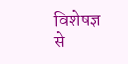विशेषज्ञ से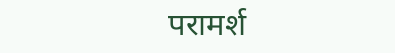परामर्श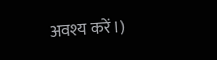अवश्य करें।)